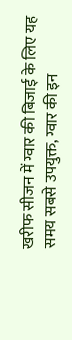खरीफ सीजन में ग्वार की बिजाई के लिए यह समय सबसे उपयुक्त, ग्वार की इन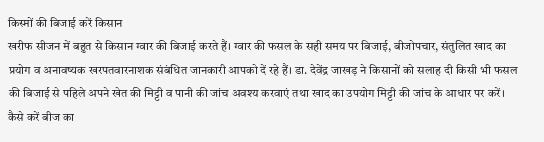किस्मों की बिजाई करें किसान
खरीफ सीजन में बहुत से किसान ग्वार की बिजाई करते हैं। ग्वार की फसल के सही समय पर बिजाई, बीजोपचार, संतुलित खाद का प्रयोग व अनावष्यक खरपतवारनाशक संबंधित जानकारी आपको दें रहे हैं। डा. देवेंद्र जाखड़ ने किसानों को सलाह दी किसी भी फसल की बिजाई से पहिले अपने खेत की मिट्टी व पानी की जांच अवश्य करवाएं तथा खाद का उपयोग मिट्टी की जांच के आधार पर करें।
कैसे करें बीज का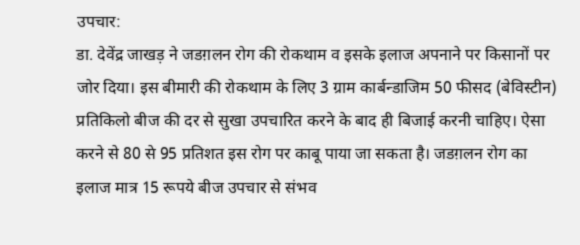उपचार:
डा. देवेंद्र जाखड़ ने जडग़लन रोग की रोकथाम व इसके इलाज अपनाने पर किसानों पर जोर दिया। इस बीमारी की रोकथाम के लिए 3 ग्राम कार्बन्डाजिम 50 फीसद (बेविस्टीन) प्रतिकिलो बीज की दर से सुखा उपचारित करने के बाद ही बिजाई करनी चाहिए। ऐसा करने से 80 से 95 प्रतिशत इस रोग पर काबू पाया जा सकता है। जडग़लन रोग का इलाज मात्र 15 रूपये बीज उपचार से संभव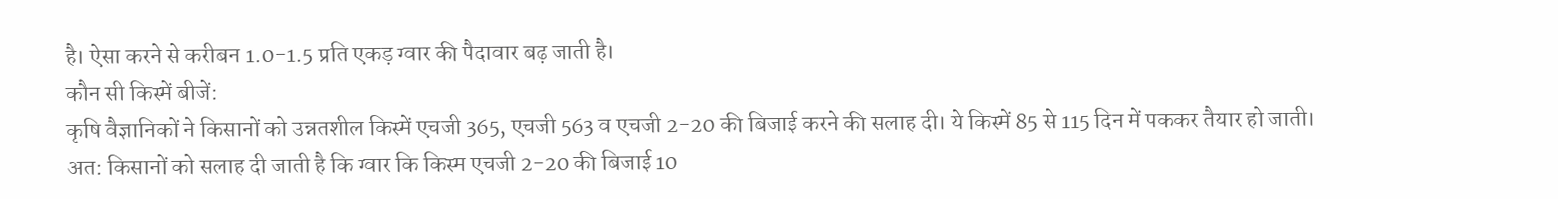है। ऐसा करने से करीबन 1.0-1.5 प्रति एकड़ ग्वार की पैदावार बढ़ जाती है।
कौन सी किस्में बीजें:
कृषि वैज्ञानिकों ने किसानों को उन्नतशील किस्में एचजी 365, एचजी 563 व एचजी 2-20 की बिजाई करने की सलाह दी। ये किस्में 85 से 115 दिन में पककर तैयार हो जाती। अत: किसानों को सलाह दी जाती है कि ग्वार कि किस्म एचजी 2-20 की बिजाई 10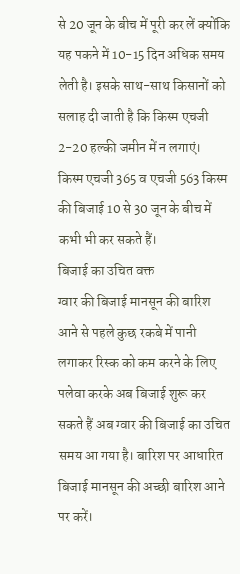से 20 जून के बीच में पूरी कर लें क्योंकि यह पकने में 10-15 दिन अधिक समय लेती है। इसके साथ-साथ किसानों को सलाह दी जाती है कि किस्म एचजी 2-20 हल्की जमीन में न लगाएं। किस्म एचजी 365 व एचजी 563 किस्म की बिजाई 10 से 30 जून के बीच में कभी भी कर सकते हैं।
बिजाई का उचित वक्त
ग्वार की बिजाई मानसून की बारिश आने से पहले कुछ रकबे में पानी लगाकर रिस्क को कम करने के लिए पलेवा करके अब बिजाई शुरू कर सकते हैं अब ग्वार की बिजाई का उचित समय आ गया है। बारिश पर आधारित बिजाई मानसून की अच्छी बारिश आने पर करें।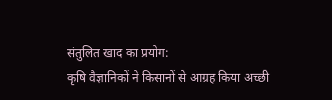संतुलित खाद का प्रयोग:
कृषि वैज्ञानिकों ने किसानों से आग्रह किया अच्छी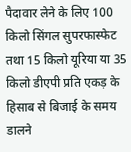पैदावार लेने के लिए 100 किलो सिंगल सुपरफास्फेट तथा 15 किलो यूरिया या 35 किलो डीएपी प्रति एकड़ के हिसाब से बिजाई के समय डालने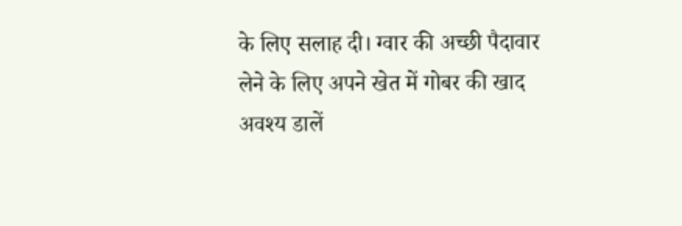के लिए सलाह दी। ग्वार की अच्छी पैदावार लेने के लिए अपने खेत में गोबर की खाद अवश्य डालें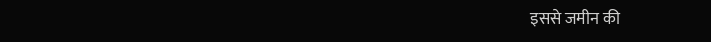इससे जमीन की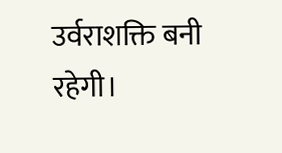उर्वराशक्ति बनी रहेगी।